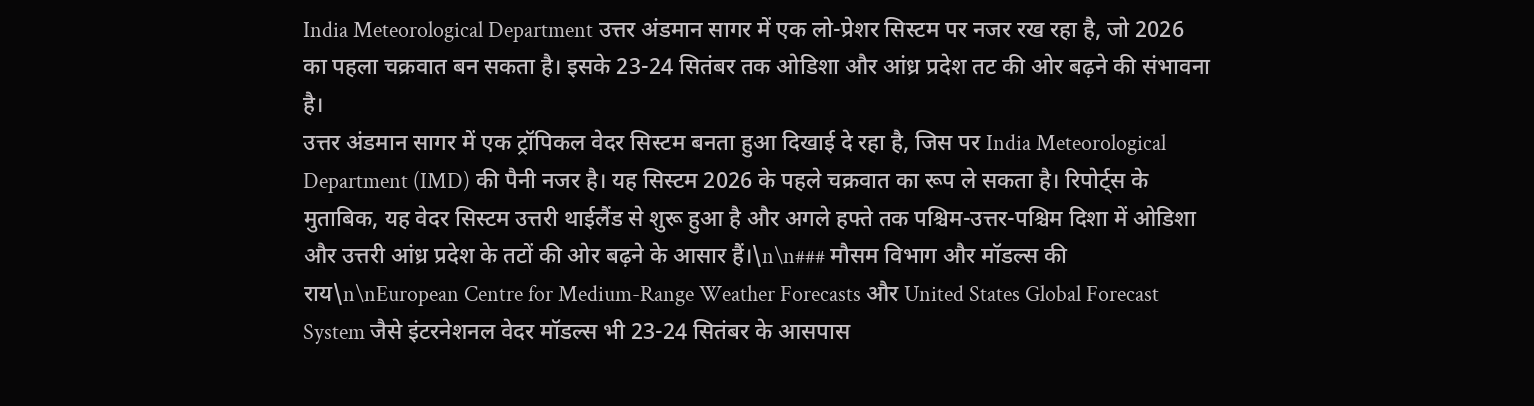India Meteorological Department उत्तर अंडमान सागर में एक लो-प्रेशर सिस्टम पर नजर रख रहा है, जो 2026 का पहला चक्रवात बन सकता है। इसके 23-24 सितंबर तक ओडिशा और आंध्र प्रदेश तट की ओर बढ़ने की संभावना है।
उत्तर अंडमान सागर में एक ट्रॉपिकल वेदर सिस्टम बनता हुआ दिखाई दे रहा है, जिस पर India Meteorological Department (IMD) की पैनी नजर है। यह सिस्टम 2026 के पहले चक्रवात का रूप ले सकता है। रिपोर्ट्स के मुताबिक, यह वेदर सिस्टम उत्तरी थाईलैंड से शुरू हुआ है और अगले हफ्ते तक पश्चिम-उत्तर-पश्चिम दिशा में ओडिशा और उत्तरी आंध्र प्रदेश के तटों की ओर बढ़ने के आसार हैं।\n\n### मौसम विभाग और मॉडल्स की राय\n\nEuropean Centre for Medium-Range Weather Forecasts और United States Global Forecast System जैसे इंटरनेशनल वेदर मॉडल्स भी 23-24 सितंबर के आसपास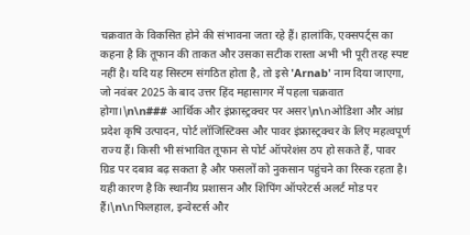चक्रवात के विकसित होने की संभावना जता रहे हैं। हालांकि, एक्सपर्ट्स का कहना है कि तूफान की ताकत और उसका सटीक रास्ता अभी भी पूरी तरह स्पष्ट नहीं है। यदि यह सिस्टम संगठित होता है, तो इसे 'Arnab' नाम दिया जाएगा, जो नवंबर 2025 के बाद उत्तर हिंद महासागर में पहला चक्रवात होगा।\n\n### आर्थिक और इंफ्रास्ट्रक्चर पर असर\n\nओडिशा और आंध्र प्रदेश कृषि उत्पादन, पोर्ट लॉजिस्टिक्स और पावर इंफ्रास्ट्रक्चर के लिए महत्वपूर्ण राज्य हैं। किसी भी संभावित तूफान से पोर्ट ऑपरेशंस ठप हो सकते हैं, पावर ग्रिड पर दबाव बढ़ सकता है और फसलों को नुकसान पहुंचने का रिस्क रहता है। यही कारण है कि स्थानीय प्रशासन और शिपिंग ऑपरेटर्स अलर्ट मोड पर हैं।\n\nफिलहाल, इन्वेस्टर्स और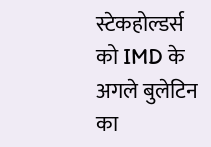स्टेकहोल्डर्स को IMD के अगले बुलेटिन का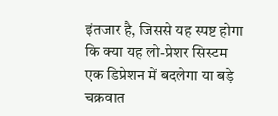इंतजार है, जिससे यह स्पष्ट होगा कि क्या यह लो-प्रेशर सिस्टम एक डिप्रेशन में बदलेगा या बड़े चक्रवात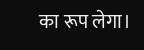का रूप लेगा।